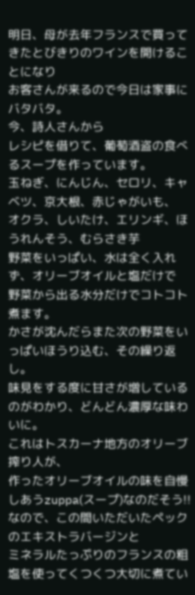明日、母が去年フランスで買ってきたとびきりのワインを開けることになり
お客さんが来るので今日は家事にバタバタ。
今、詩人さんから
レシピを借りて、葡萄酒盗の食べるスープを作っています。
玉ねぎ、にんじん、セロリ、キャベツ、京大根、赤じゃがいも、
オクラ、しいたけ、エリンギ、ほうれんそう、むらさき芋
野菜をいっぱい、水は全く入れず、オリーブオイルと塩だけで
野菜から出る水分だけでコトコト煮ます。
かさが沈んだらまた次の野菜をいっぱいほうり込む、その繰り返し。
味見をする度に甘さが増しているのがわかり、どんどん濃厚な味わいに。
これはトスカーナ地方のオリーブ搾り人が、
作ったオリーブオイルの味を自慢しあうzuppa(スープ)なのだそう!!
なので、この間いただいたペックのエキストラバージンと
ミネラルたっぷりのフランスの粗塩を使ってくつくつ大切に煮てい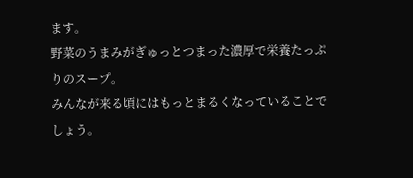ます。
野菜のうまみがぎゅっとつまった濃厚で栄養たっぷりのスープ。
みんなが来る頃にはもっとまるくなっていることでしょう。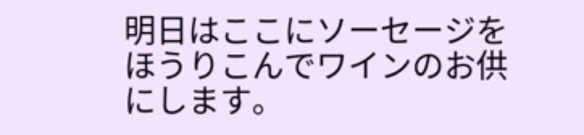明日はここにソーセージをほうりこんでワインのお供にします。